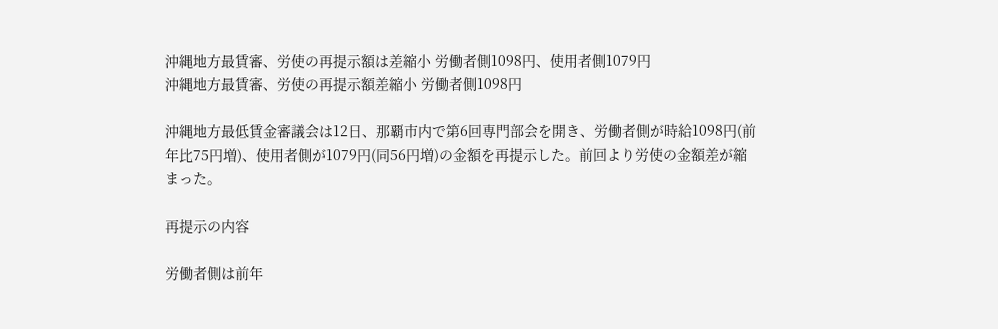沖縄地方最賃審、労使の再提示額は差縮小 労働者側1098円、使用者側1079円
沖縄地方最賃審、労使の再提示額差縮小 労働者側1098円

沖縄地方最低賃金審議会は12日、那覇市内で第6回専門部会を開き、労働者側が時給1098円(前年比75円増)、使用者側が1079円(同56円増)の金額を再提示した。前回より労使の金額差が縮まった。

再提示の内容

労働者側は前年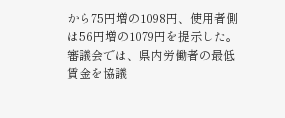から75円増の1098円、使用者側は56円増の1079円を提示した。審議会では、県内労働者の最低賃金を協議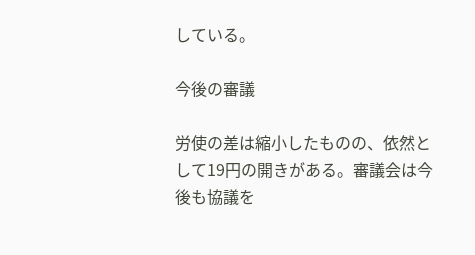している。

今後の審議

労使の差は縮小したものの、依然として19円の開きがある。審議会は今後も協議を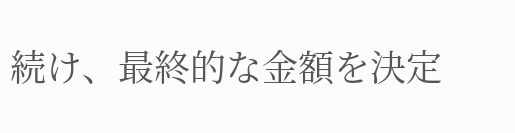続け、最終的な金額を決定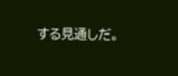する見通しだ。